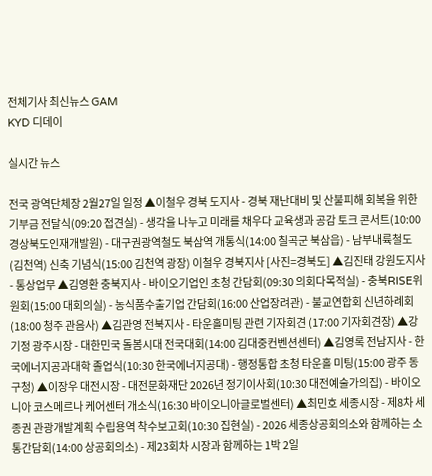전체기사 최신뉴스 GAM
KYD 디데이

실시간 뉴스

전국 광역단체장 2월27일 일정 ▲이철우 경북 도지사 - 경북 재난대비 및 산불피해 회복을 위한 기부금 전달식(09:20 접견실) - 생각을 나누고 미래를 채우다 교육생과 공감 토크 콘서트(10:00 경상북도인재개발원) - 대구권광역철도 북삼역 개통식(14:00 칠곡군 북삼읍) - 남부내륙철도(김천역) 신축 기념식(15:00 김천역 광장) 이철우 경북지사 [사진=경북도] ▲김진태 강원도지사 - 통상업무 ▲김영환 충북지사 - 바이오기업인 초청 간담회(09:30 의회다목적실) - 충북RISE위원회(15:00 대회의실) - 농식품수출기업 간담회(16:00 산업장려관) - 불교연합회 신년하례회(18:00 청주 관음사) ▲김관영 전북지사 - 타운홀미팅 관련 기자회견 (17:00 기자회견장) ▲강기정 광주시장 - 대한민국 돌봄시대 전국대회(14:00 김대중컨벤션센터) ▲김영록 전남지사 - 한국에너지공과대학 졸업식(10:30 한국에너지공대) - 행정통합 초청 타운홀 미팅(15:00 광주 동구청) ▲이장우 대전시장 - 대전문화재단 2026년 정기이사회(10:30 대전예술가의집) - 바이오니아 코스메르나 케어센터 개소식(16:30 바이오니아글로벌센터) ▲최민호 세종시장 - 제8차 세종권 관광개발계획 수립용역 착수보고회(10:30 집현실) - 2026 세종상공회의소와 함께하는 소통간담회(14:00 상공회의소) - 제23회차 시장과 함께하는 1박 2일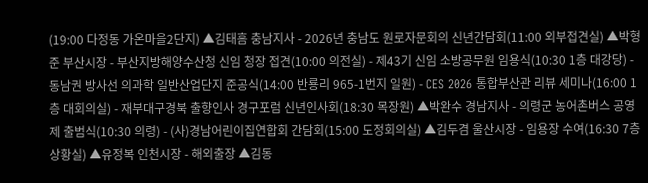(19:00 다정동 가온마을2단지) ▲김태흠 충남지사 - 2026년 충남도 원로자문회의 신년간담회(11:00 외부접견실) ▲박형준 부산시장 - 부산지방해양수산청 신임 청장 접견(10:00 의전실) - 제43기 신임 소방공무원 임용식(10:30 1층 대강당) - 동남권 방사선 의과학 일반산업단지 준공식(14:00 반룡리 965-1번지 일원) - CES 2026 통합부산관 리뷰 세미나(16:00 1층 대회의실) - 재부대구경북 출향인사 경구포럼 신년인사회(18:30 목장원) ▲박완수 경남지사 - 의령군 농어촌버스 공영제 출범식(10:30 의령) - (사)경남어린이집연합회 간담회(15:00 도정회의실) ▲김두겸 울산시장 - 임용장 수여(16:30 7층 상황실) ▲유정복 인천시장 - 해외출장 ▲김동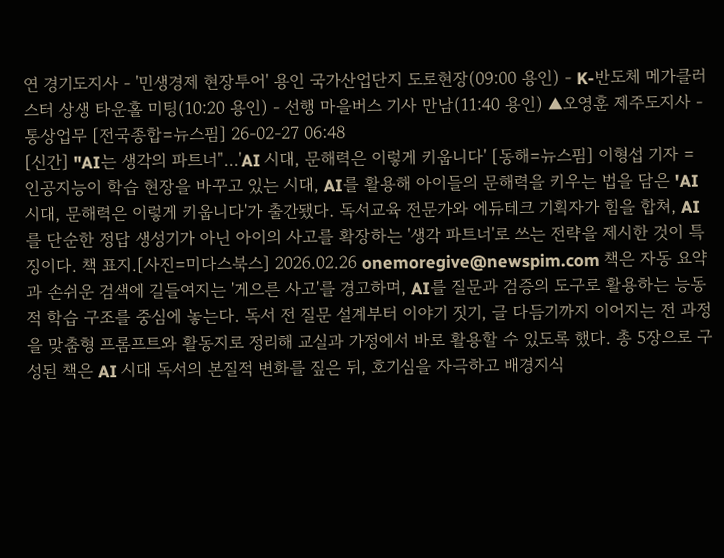연 경기도지사 - '민생경제 현장투어' 용인 국가산업단지 도로현장(09:00 용인) - K-반도체 메가클러스터 상생 타운홀 미팅(10:20 용인) - 선행 마을버스 기사 만남(11:40 용인) ▲오영훈 제주도지사 - 통상업무 [전국종합=뉴스핌] 26-02-27 06:48
[신간] "AI는 생각의 파트너"…'AI 시대, 문해력은 이렇게 키웁니다' [동해=뉴스핌] 이형섭 기자 = 인공지능이 학습 현장을 바꾸고 있는 시대, AI를 활용해 아이들의 문해력을 키우는 법을 담은 'AI 시대, 문해력은 이렇게 키웁니다'가 출간됐다. 독서교육 전문가와 에듀테크 기획자가 힘을 합쳐, AI를 단순한 정답 생성기가 아닌 아이의 사고를 확장하는 '생각 파트너'로 쓰는 전략을 제시한 것이 특징이다. 책 표지.[사진=미다스북스] 2026.02.26 onemoregive@newspim.com 책은 자동 요약과 손쉬운 검색에 길들여지는 '게으른 사고'를 경고하며, AI를 질문과 검증의 도구로 활용하는 능동적 학습 구조를 중심에 놓는다. 독서 전 질문 설계부터 이야기 짓기, 글 다듬기까지 이어지는 전 과정을 맞춤형 프롬프트와 활동지로 정리해 교실과 가정에서 바로 활용할 수 있도록 했다. 총 5장으로 구성된 책은 AI 시대 독서의 본질적 변화를 짚은 뒤, 호기심을 자극하고 배경지식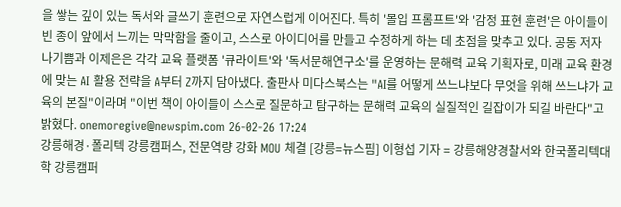을 쌓는 깊이 있는 독서와 글쓰기 훈련으로 자연스럽게 이어진다. 특히 '몰입 프롬프트'와 '감정 표현 훈련'은 아이들이 빈 종이 앞에서 느끼는 막막함을 줄이고, 스스로 아이디어를 만들고 수정하게 하는 데 초점을 맞추고 있다. 공동 저자 나기쁨과 이제은은 각각 교육 플랫폼 '큐라이트'와 '독서문해연구소'를 운영하는 문해력 교육 기획자로, 미래 교육 환경에 맞는 AI 활용 전략을 A부터 Z까지 담아냈다. 출판사 미다스북스는 "AI를 어떻게 쓰느냐보다 무엇을 위해 쓰느냐가 교육의 본질"이라며 "이번 책이 아이들이 스스로 질문하고 탐구하는 문해력 교육의 실질적인 길잡이가 되길 바란다"고 밝혔다. onemoregive@newspim.com 26-02-26 17:24
강릉해경·폴리텍 강릉캠퍼스, 전문역량 강화 MOU 체결 [강릉=뉴스핌] 이형섭 기자 = 강릉해양경찰서와 한국폴리텍대학 강릉캠퍼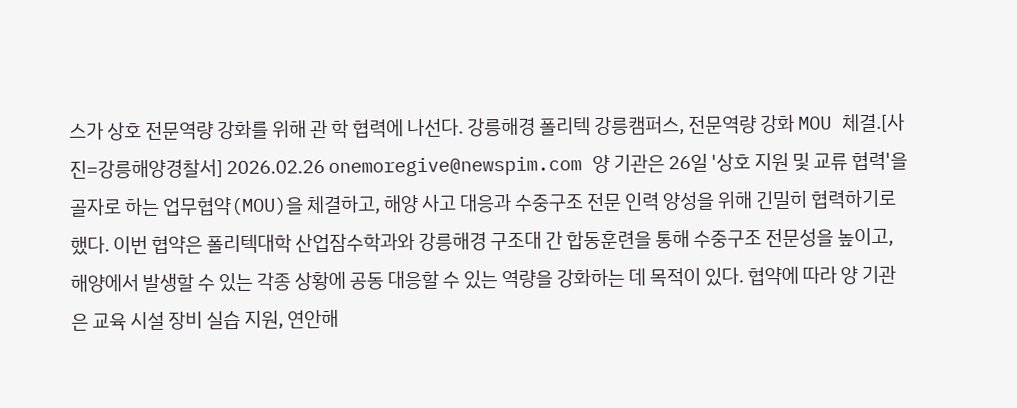스가 상호 전문역량 강화를 위해 관 학 협력에 나선다. 강릉해경 폴리텍 강릉캠퍼스, 전문역량 강화 MOU 체결.[사진=강릉해양경찰서] 2026.02.26 onemoregive@newspim.com 양 기관은 26일 '상호 지원 및 교류 협력'을 골자로 하는 업무협약(MOU)을 체결하고, 해양 사고 대응과 수중구조 전문 인력 양성을 위해 긴밀히 협력하기로 했다. 이번 협약은 폴리텍대학 산업잠수학과와 강릉해경 구조대 간 합동훈련을 통해 수중구조 전문성을 높이고, 해양에서 발생할 수 있는 각종 상황에 공동 대응할 수 있는 역량을 강화하는 데 목적이 있다. 협약에 따라 양 기관은 교육 시설 장비 실습 지원, 연안해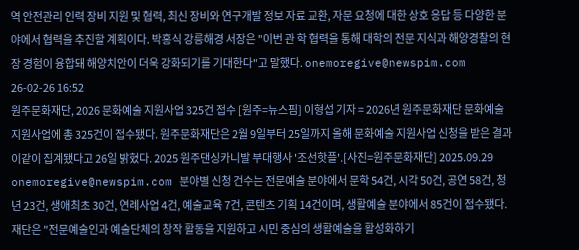역 안전관리 인력 장비 지원 및 협력, 최신 장비와 연구개발 정보 자료 교환, 자문 요청에 대한 상호 응답 등 다양한 분야에서 협력을 추진할 계획이다. 박홍식 강릉해경 서장은 "이번 관 학 협력을 통해 대학의 전문 지식과 해양경찰의 현장 경험이 융합돼 해양치안이 더욱 강화되기를 기대한다"고 말했다. onemoregive@newspim.com 26-02-26 16:52
원주문화재단, 2026 문화예술 지원사업 325건 접수 [원주=뉴스핌] 이형섭 기자 = 2026년 원주문화재단 문화예술 지원사업에 총 325건이 접수됐다. 원주문화재단은 2월 9일부터 25일까지 올해 문화예술 지원사업 신청을 받은 결과 이같이 집계됐다고 26일 밝혔다. 2025 원주댄싱카니발 부대행사 '조선핫플'.[사진=원주문화재단] 2025.09.29 onemoregive@newspim.com 분야별 신청 건수는 전문예술 분야에서 문학 54건, 시각 50건, 공연 58건, 청년 23건, 생애최초 30건, 연례사업 4건, 예술교육 7건, 콘텐츠 기획 14건이며, 생활예술 분야에서 85건이 접수됐다. 재단은 "전문예술인과 예술단체의 창작 활동을 지원하고 시민 중심의 생활예술을 활성화하기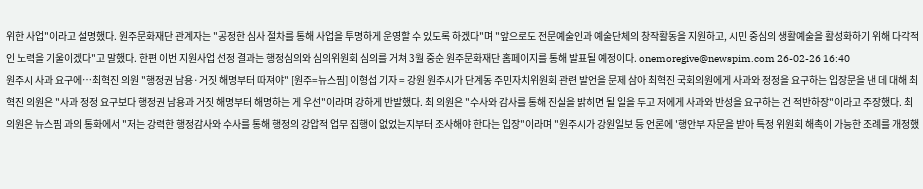위한 사업"이라고 설명했다. 원주문화재단 관계자는 "공정한 심사 절차를 통해 사업을 투명하게 운영할 수 있도록 하겠다"며 "앞으로도 전문예술인과 예술단체의 창작활동을 지원하고, 시민 중심의 생활예술을 활성화하기 위해 다각적인 노력을 기울이겠다"고 말했다. 한편 이번 지원사업 선정 결과는 행정심의와 심의위원회 심의를 거쳐 3월 중순 원주문화재단 홈페이지를 통해 발표될 예정이다. onemoregive@newspim.com 26-02-26 16:40
원주시 사과 요구에…최혁진 의원 "행정권 남용·거짓 해명부터 따져야" [원주=뉴스핌] 이형섭 기자 = 강원 원주시가 단계동 주민자치위원회 관련 발언을 문제 삼아 최혁진 국회의원에게 사과와 정정을 요구하는 입장문을 낸 데 대해 최혁진 의원은 "사과 정정 요구보다 행정권 남용과 거짓 해명부터 해명하는 게 우선"이라며 강하게 반발했다. 최 의원은 "수사와 감사를 통해 진실을 밝히면 될 일을 두고 저에게 사과와 반성을 요구하는 건 적반하장"이라고 주장했다. 최 의원은 뉴스핌 과의 통화에서 "저는 강력한 행정감사와 수사를 통해 행정의 강압적 업무 집행이 없었는지부터 조사해야 한다는 입장"이라며 "원주시가 강원일보 등 언론에 '행안부 자문을 받아 특정 위원회 해촉이 가능한 조례를 개정했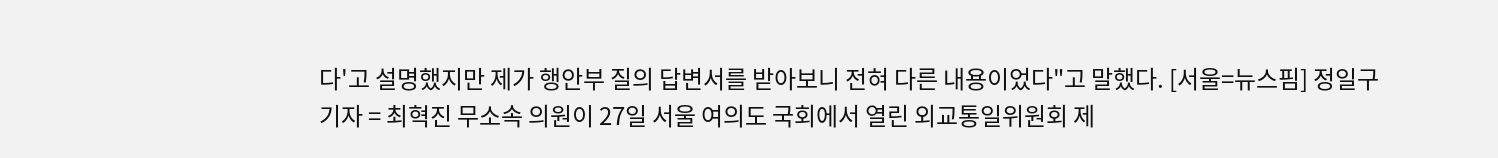다'고 설명했지만 제가 행안부 질의 답변서를 받아보니 전혀 다른 내용이었다"고 말했다. [서울=뉴스핌] 정일구 기자 = 최혁진 무소속 의원이 27일 서울 여의도 국회에서 열린 외교통일위원회 제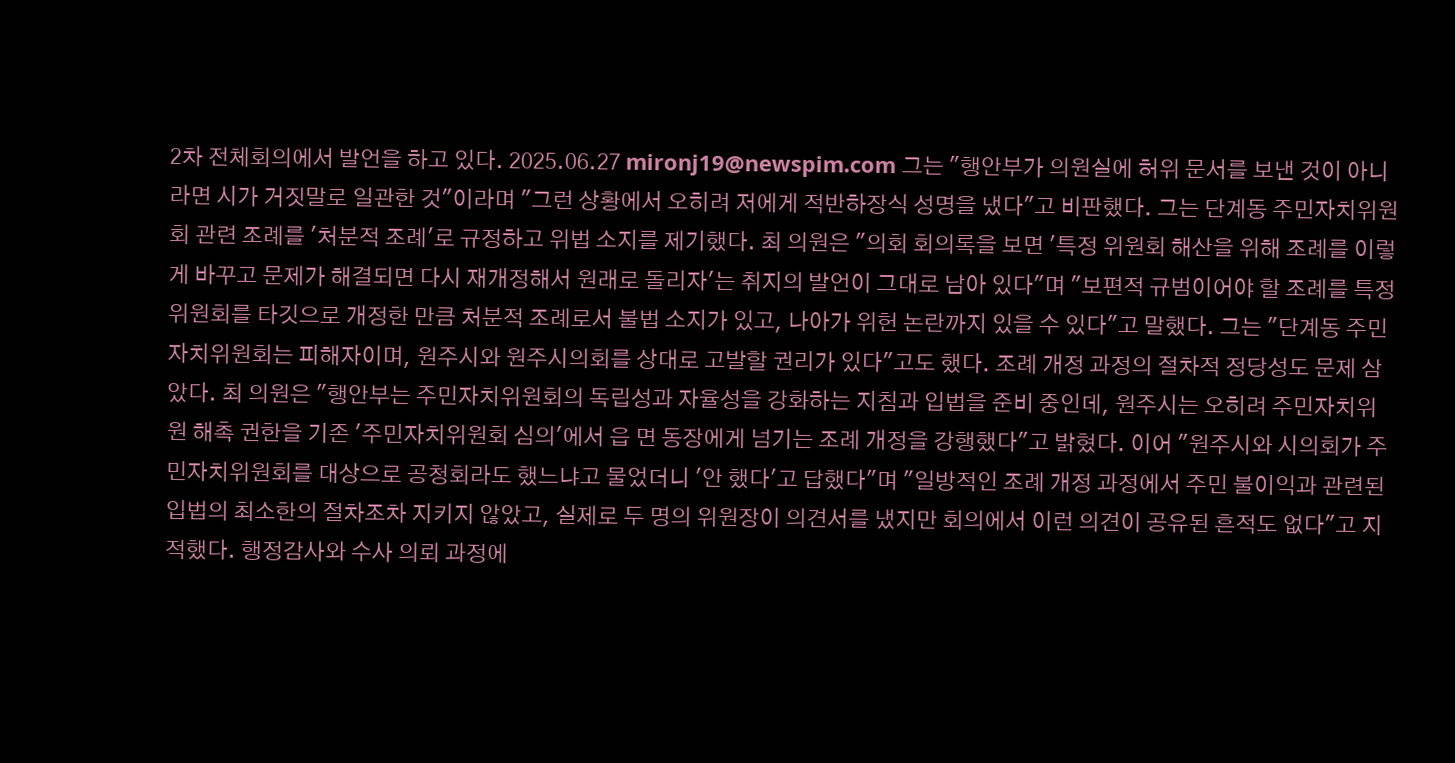2차 전체회의에서 발언을 하고 있다. 2025.06.27 mironj19@newspim.com 그는 "행안부가 의원실에 허위 문서를 보낸 것이 아니라면 시가 거짓말로 일관한 것"이라며 "그런 상황에서 오히려 저에게 적반하장식 성명을 냈다"고 비판했다. 그는 단계동 주민자치위원회 관련 조례를 '처분적 조례'로 규정하고 위법 소지를 제기했다. 최 의원은 "의회 회의록을 보면 '특정 위원회 해산을 위해 조례를 이렇게 바꾸고 문제가 해결되면 다시 재개정해서 원래로 돌리자'는 취지의 발언이 그대로 남아 있다"며 "보편적 규범이어야 할 조례를 특정 위원회를 타깃으로 개정한 만큼 처분적 조례로서 불법 소지가 있고, 나아가 위헌 논란까지 있을 수 있다"고 말했다. 그는 "단계동 주민자치위원회는 피해자이며, 원주시와 원주시의회를 상대로 고발할 권리가 있다"고도 했다. 조례 개정 과정의 절차적 정당성도 문제 삼았다. 최 의원은 "행안부는 주민자치위원회의 독립성과 자율성을 강화하는 지침과 입법을 준비 중인데, 원주시는 오히려 주민자치위원 해촉 권한을 기존 '주민자치위원회 심의'에서 읍 면 동장에게 넘기는 조례 개정을 강행했다"고 밝혔다. 이어 "원주시와 시의회가 주민자치위원회를 대상으로 공청회라도 했느냐고 물었더니 '안 했다'고 답했다"며 "일방적인 조례 개정 과정에서 주민 불이익과 관련된 입법의 최소한의 절차조차 지키지 않았고, 실제로 두 명의 위원장이 의견서를 냈지만 회의에서 이런 의견이 공유된 흔적도 없다"고 지적했다. 행정감사와 수사 의뢰 과정에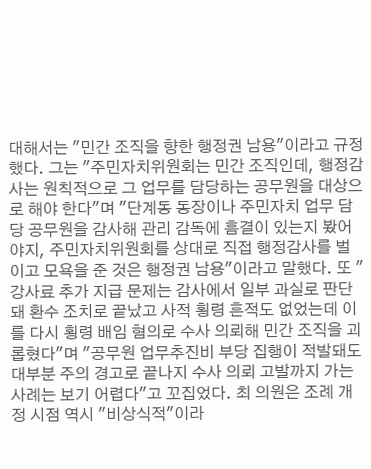대해서는 "민간 조직을 향한 행정권 남용"이라고 규정했다. 그는 "주민자치위원회는 민간 조직인데, 행정감사는 원칙적으로 그 업무를 담당하는 공무원을 대상으로 해야 한다"며 "단계동 동장이나 주민자치 업무 담당 공무원을 감사해 관리 감독에 흠결이 있는지 봤어야지, 주민자치위원회를 상대로 직접 행정감사를 벌이고 모욕을 준 것은 행정권 남용"이라고 말했다. 또 "강사료 추가 지급 문제는 감사에서 일부 과실로 판단돼 환수 조치로 끝났고 사적 횡령 흔적도 없었는데 이를 다시 횡령 배임 혐의로 수사 의뢰해 민간 조직을 괴롭혔다"며 "공무원 업무추진비 부당 집행이 적발돼도 대부분 주의 경고로 끝나지 수사 의뢰 고발까지 가는 사례는 보기 어렵다"고 꼬집었다. 최 의원은 조례 개정 시점 역시 "비상식적"이라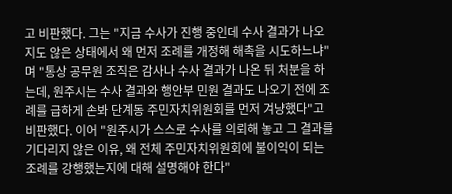고 비판했다. 그는 "지금 수사가 진행 중인데 수사 결과가 나오지도 않은 상태에서 왜 먼저 조례를 개정해 해촉을 시도하느냐"며 "통상 공무원 조직은 감사나 수사 결과가 나온 뒤 처분을 하는데, 원주시는 수사 결과와 행안부 민원 결과도 나오기 전에 조례를 급하게 손봐 단계동 주민자치위원회를 먼저 겨냥했다"고 비판했다. 이어 "원주시가 스스로 수사를 의뢰해 놓고 그 결과를 기다리지 않은 이유, 왜 전체 주민자치위원회에 불이익이 되는 조례를 강행했는지에 대해 설명해야 한다"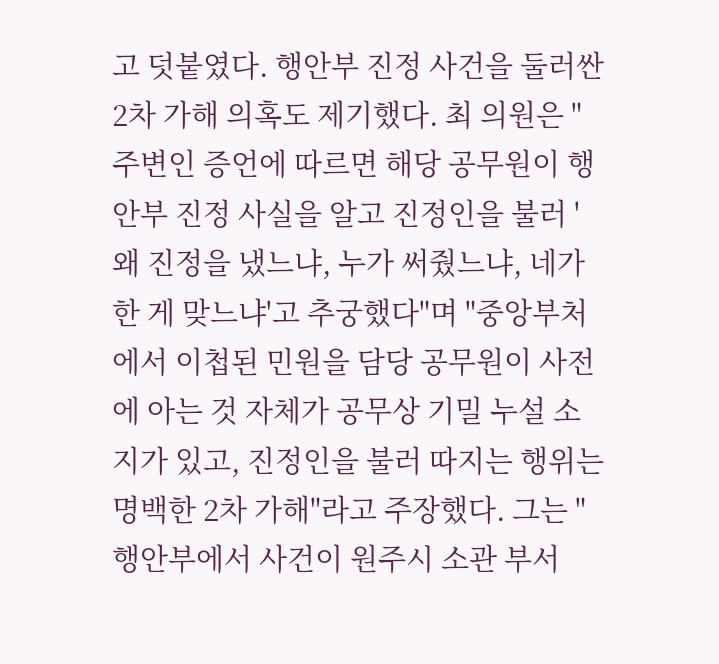고 덧붙였다. 행안부 진정 사건을 둘러싼 2차 가해 의혹도 제기했다. 최 의원은 "주변인 증언에 따르면 해당 공무원이 행안부 진정 사실을 알고 진정인을 불러 '왜 진정을 냈느냐, 누가 써줬느냐, 네가 한 게 맞느냐'고 추궁했다"며 "중앙부처에서 이첩된 민원을 담당 공무원이 사전에 아는 것 자체가 공무상 기밀 누설 소지가 있고, 진정인을 불러 따지는 행위는 명백한 2차 가해"라고 주장했다. 그는 "행안부에서 사건이 원주시 소관 부서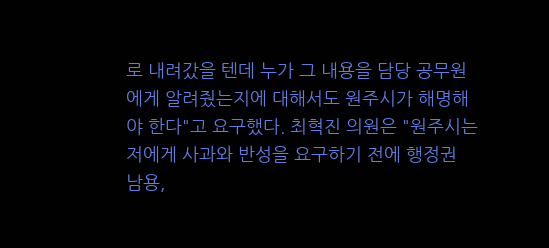로 내려갔을 텐데 누가 그 내용을 담당 공무원에게 알려줬는지에 대해서도 원주시가 해명해야 한다"고 요구했다. 최혁진 의원은 "원주시는 저에게 사과와 반성을 요구하기 전에 행정권 남용,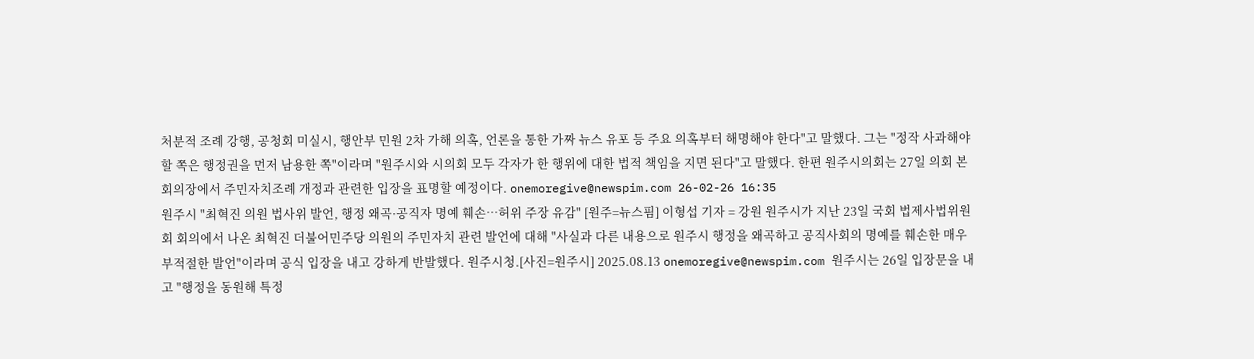처분적 조례 강행, 공청회 미실시, 행안부 민원 2차 가해 의혹, 언론을 통한 가짜 뉴스 유포 등 주요 의혹부터 해명해야 한다"고 말했다. 그는 "정작 사과해야 할 쪽은 행정권을 먼저 남용한 쪽"이라며 "원주시와 시의회 모두 각자가 한 행위에 대한 법적 책임을 지면 된다"고 말했다. 한편 원주시의회는 27일 의회 본회의장에서 주민자치조례 개정과 관련한 입장을 표명할 예정이다. onemoregive@newspim.com 26-02-26 16:35
원주시 "최혁진 의원 법사위 발언, 행정 왜곡·공직자 명예 훼손…허위 주장 유감" [원주=뉴스핌] 이형섭 기자 = 강원 원주시가 지난 23일 국회 법제사법위원회 회의에서 나온 최혁진 더불어민주당 의원의 주민자치 관련 발언에 대해 "사실과 다른 내용으로 원주시 행정을 왜곡하고 공직사회의 명예를 훼손한 매우 부적절한 발언"이라며 공식 입장을 내고 강하게 반발했다. 원주시청.[사진=원주시] 2025.08.13 onemoregive@newspim.com 원주시는 26일 입장문을 내고 "행정을 동원해 특정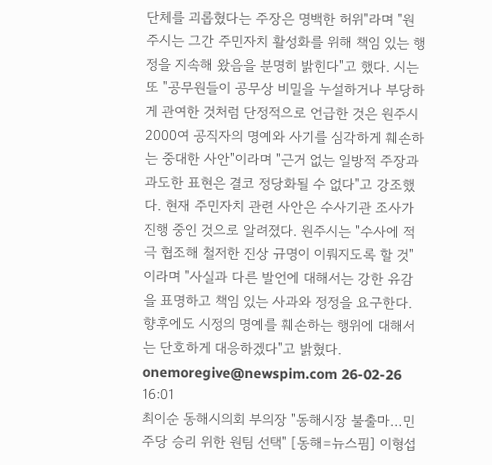단체를 괴롭혔다는 주장은 명백한 허위"라며 "원주시는 그간 주민자치 활성화를 위해 책임 있는 행정을 지속해 왔음을 분명히 밝힌다"고 했다. 시는 또 "공무원들이 공무상 비밀을 누설하거나 부당하게 관여한 것처럼 단정적으로 언급한 것은 원주시 2000여 공직자의 명예와 사기를 심각하게 훼손하는 중대한 사안"이라며 "근거 없는 일방적 주장과 과도한 표현은 결코 정당화될 수 없다"고 강조했다. 현재 주민자치 관련 사안은 수사기관 조사가 진행 중인 것으로 알려졌다. 원주시는 "수사에 적극 협조해 철저한 진상 규명이 이뤄지도록 할 것"이라며 "사실과 다른 발언에 대해서는 강한 유감을 표명하고 책임 있는 사과와 정정을 요구한다. 향후에도 시정의 명예를 훼손하는 행위에 대해서는 단호하게 대응하겠다"고 밝혔다. onemoregive@newspim.com 26-02-26 16:01
최이순 동해시의회 부의장 "동해시장 불출마…민주당 승리 위한 원팀 선택" [동해=뉴스핌] 이형섭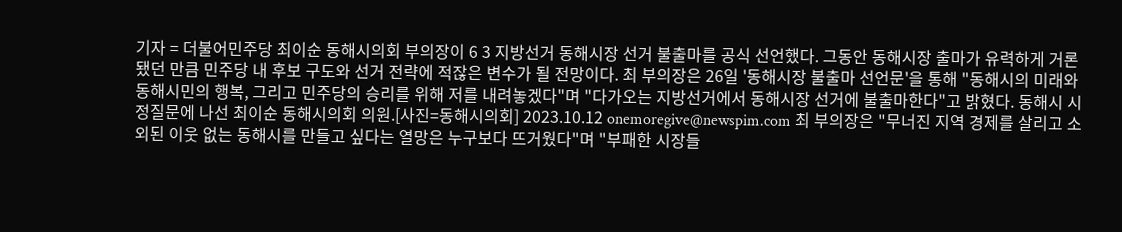기자 = 더불어민주당 최이순 동해시의회 부의장이 6 3 지방선거 동해시장 선거 불출마를 공식 선언했다. 그동안 동해시장 출마가 유력하게 거론됐던 만큼 민주당 내 후보 구도와 선거 전략에 적잖은 변수가 될 전망이다. 최 부의장은 26일 '동해시장 불출마 선언문'을 통해 "동해시의 미래와 동해시민의 행복, 그리고 민주당의 승리를 위해 저를 내려놓겠다"며 "다가오는 지방선거에서 동해시장 선거에 불출마한다"고 밝혔다. 동해시 시정질문에 나선 최이순 동해시의회 의원.[사진=동해시의회] 2023.10.12 onemoregive@newspim.com 최 부의장은 "무너진 지역 경제를 살리고 소외된 이웃 없는 동해시를 만들고 싶다는 열망은 누구보다 뜨거웠다"며 "부패한 시장들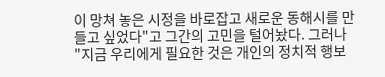이 망쳐 놓은 시정을 바로잡고 새로운 동해시를 만들고 싶었다"고 그간의 고민을 털어놨다. 그러나 "지금 우리에게 필요한 것은 개인의 정치적 행보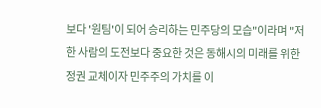보다 '원팀'이 되어 승리하는 민주당의 모습"이라며 "저 한 사람의 도전보다 중요한 것은 동해시의 미래를 위한 정권 교체이자 민주주의 가치를 이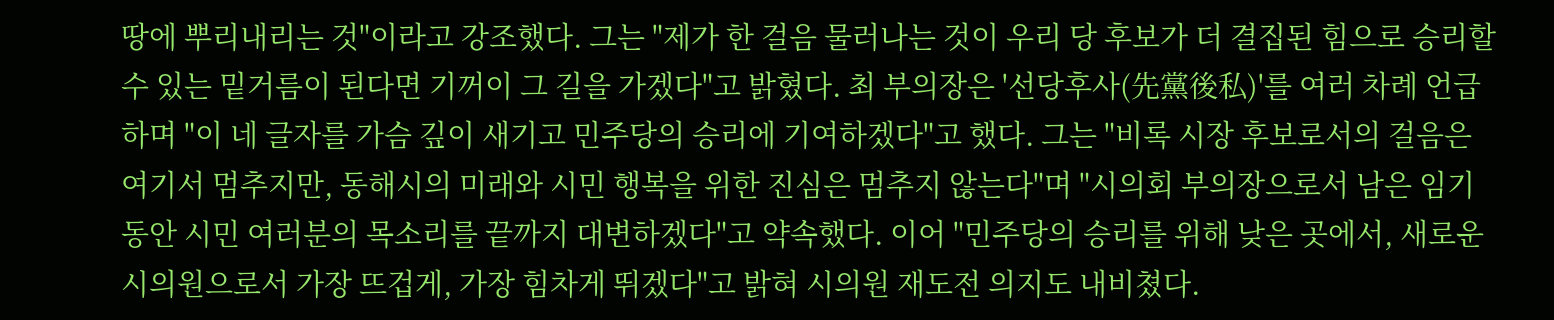땅에 뿌리내리는 것"이라고 강조했다. 그는 "제가 한 걸음 물러나는 것이 우리 당 후보가 더 결집된 힘으로 승리할 수 있는 밑거름이 된다면 기꺼이 그 길을 가겠다"고 밝혔다. 최 부의장은 '선당후사(先黨後私)'를 여러 차례 언급하며 "이 네 글자를 가슴 깊이 새기고 민주당의 승리에 기여하겠다"고 했다. 그는 "비록 시장 후보로서의 걸음은 여기서 멈추지만, 동해시의 미래와 시민 행복을 위한 진심은 멈추지 않는다"며 "시의회 부의장으로서 남은 임기 동안 시민 여러분의 목소리를 끝까지 대변하겠다"고 약속했다. 이어 "민주당의 승리를 위해 낮은 곳에서, 새로운 시의원으로서 가장 뜨겁게, 가장 힘차게 뛰겠다"고 밝혀 시의원 재도전 의지도 내비쳤다.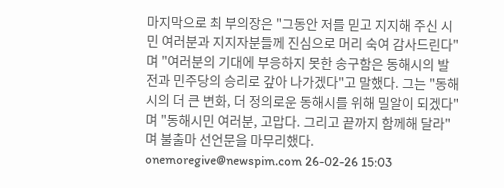마지막으로 최 부의장은 "그동안 저를 믿고 지지해 주신 시민 여러분과 지지자분들께 진심으로 머리 숙여 감사드린다"며 "여러분의 기대에 부응하지 못한 송구함은 동해시의 발전과 민주당의 승리로 갚아 나가겠다"고 말했다. 그는 "동해시의 더 큰 변화, 더 정의로운 동해시를 위해 밀알이 되겠다"며 "동해시민 여러분, 고맙다. 그리고 끝까지 함께해 달라"며 불출마 선언문을 마무리했다. onemoregive@newspim.com 26-02-26 15:03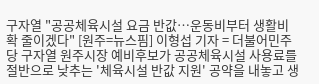구자열 "공공체육시설 요금 반값…운동비부터 생활비 확 줄이겠다" [원주=뉴스핌] 이형섭 기자 = 더불어민주당 구자열 원주시장 예비후보가 공공체육시설 사용료를 절반으로 낮추는 '체육시설 반값 지원' 공약을 내놓고 생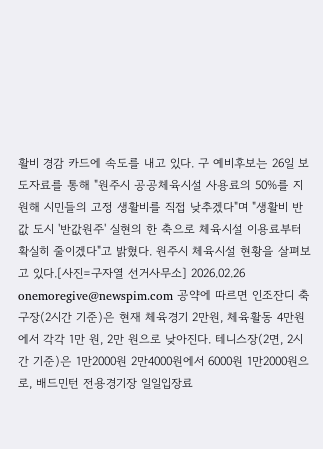활비 경감 카드에 속도를 내고 있다. 구 예비후보는 26일 보도자료를 통해 "원주시 공공체육시설 사용료의 50%를 지원해 시민들의 고정 생활비를 직접 낮추겠다"며 "생활비 반값 도시 '반값원주' 실현의 한 축으로 체육시설 이용료부터 확실히 줄이겠다"고 밝혔다. 원주시 체육시설 현황을 살펴보고 있다.[사진=구자열 선거사무소] 2026.02.26 onemoregive@newspim.com 공약에 따르면 인조잔디 축구장(2시간 기준)은 현재 체육경기 2만원, 체육활동 4만원에서 각각 1만 원, 2만 원으로 낮아진다. 테니스장(2면, 2시간 기준)은 1만2000원 2만4000원에서 6000원 1만2000원으로, 배드민턴 전용경기장 일일입장료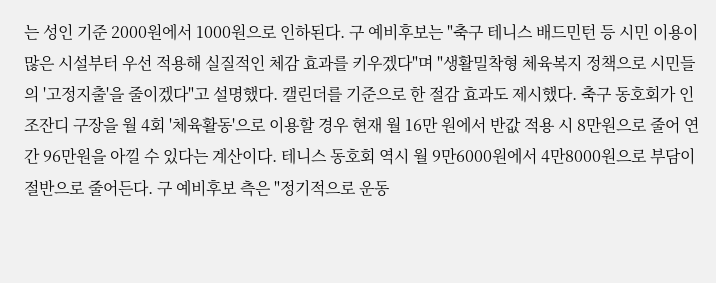는 성인 기준 2000원에서 1000원으로 인하된다. 구 예비후보는 "축구 테니스 배드민턴 등 시민 이용이 많은 시설부터 우선 적용해 실질적인 체감 효과를 키우겠다"며 "생활밀착형 체육복지 정책으로 시민들의 '고정지출'을 줄이겠다"고 설명했다. 캘린더를 기준으로 한 절감 효과도 제시했다. 축구 동호회가 인조잔디 구장을 월 4회 '체육활동'으로 이용할 경우 현재 월 16만 원에서 반값 적용 시 8만원으로 줄어 연간 96만원을 아낄 수 있다는 계산이다. 테니스 동호회 역시 월 9만6000원에서 4만8000원으로 부담이 절반으로 줄어든다. 구 예비후보 측은 "정기적으로 운동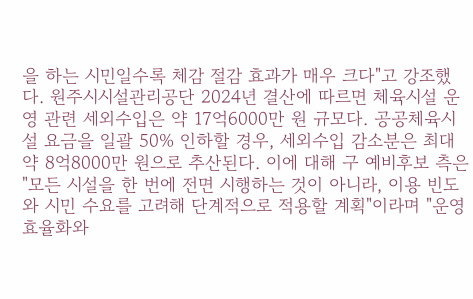을 하는 시민일수록 체감 절감 효과가 매우 크다"고 강조했다. 원주시시설관리공단 2024년 결산에 따르면 체육시설 운영 관련 세외수입은 약 17억6000만 원 규모다. 공공체육시설 요금을 일괄 50% 인하할 경우, 세외수입 감소분은 최대 약 8억8000만 원으로 추산된다. 이에 대해 구 예비후보 측은 "모든 시설을 한 번에 전면 시행하는 것이 아니라, 이용 빈도와 시민 수요를 고려해 단계적으로 적용할 계획"이라며 "운영 효율화와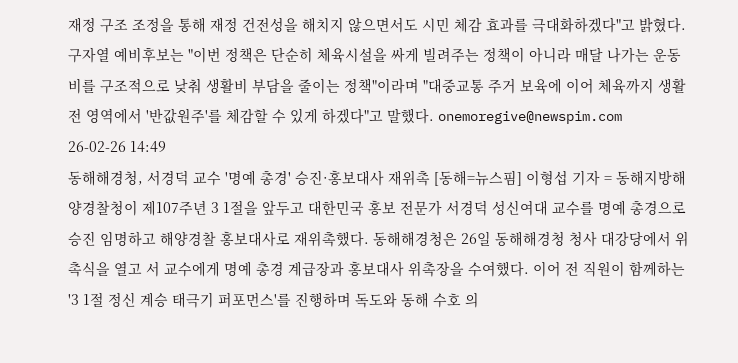재정 구조 조정을 통해 재정 건전성을 해치지 않으면서도 시민 체감 효과를 극대화하겠다"고 밝혔다. 구자열 예비후보는 "이번 정책은 단순히 체육시설을 싸게 빌려주는 정책이 아니라 매달 나가는 운동비를 구조적으로 낮춰 생활비 부담을 줄이는 정책"이라며 "대중교통 주거 보육에 이어 체육까지 생활 전 영역에서 '반값원주'를 체감할 수 있게 하겠다"고 말했다. onemoregive@newspim.com 26-02-26 14:49
동해해경청, 서경덕 교수 '명예 총경' 승진·홍보대사 재위촉 [동해=뉴스핌] 이형섭 기자 = 동해지방해양경찰청이 제107주년 3 1절을 앞두고 대한민국 홍보 전문가 서경덕 성신여대 교수를 명예 총경으로 승진 임명하고 해양경찰 홍보대사로 재위촉했다. 동해해경청은 26일 동해해경청 청사 대강당에서 위촉식을 열고 서 교수에게 명예 총경 계급장과 홍보대사 위촉장을 수여했다. 이어 전 직원이 함께하는 '3 1절 정신 계승 태극기 퍼포먼스'를 진행하며 독도와 동해 수호 의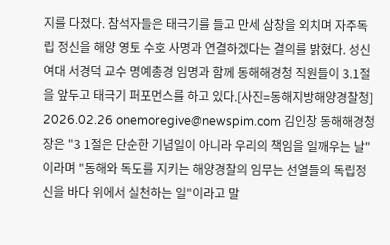지를 다졌다. 참석자들은 태극기를 들고 만세 삼창을 외치며 자주독립 정신을 해양 영토 수호 사명과 연결하겠다는 결의를 밝혔다. 성신여대 서경덕 교수 명예총경 임명과 함께 동해해경청 직원들이 3.1절을 앞두고 태극기 퍼포먼스를 하고 있다.[사진=동해지방해양경찰청] 2026.02.26 onemoregive@newspim.com 김인창 동해해경청장은 "3 1절은 단순한 기념일이 아니라 우리의 책임을 일깨우는 날"이라며 "동해와 독도를 지키는 해양경찰의 임무는 선열들의 독립정신을 바다 위에서 실천하는 일"이라고 말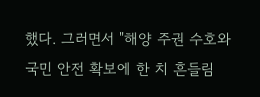했다. 그러면서 "해양 주권 수호와 국민 안전 확보에 한 치 흔들림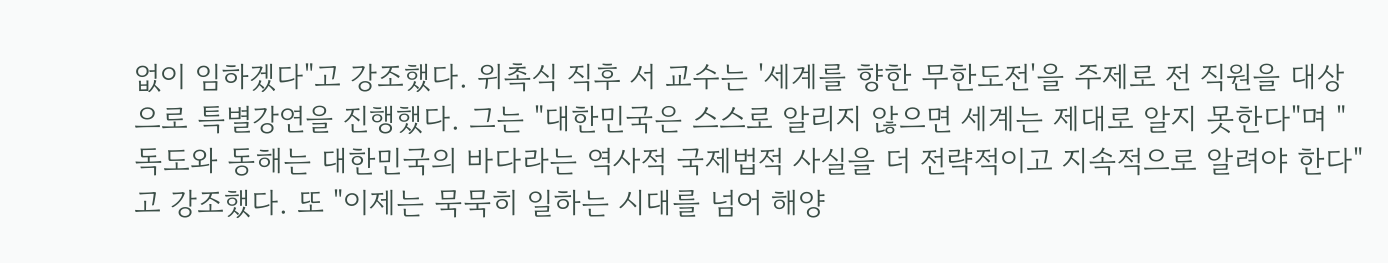없이 임하겠다"고 강조했다. 위촉식 직후 서 교수는 '세계를 향한 무한도전'을 주제로 전 직원을 대상으로 특별강연을 진행했다. 그는 "대한민국은 스스로 알리지 않으면 세계는 제대로 알지 못한다"며 "독도와 동해는 대한민국의 바다라는 역사적 국제법적 사실을 더 전략적이고 지속적으로 알려야 한다"고 강조했다. 또 "이제는 묵묵히 일하는 시대를 넘어 해양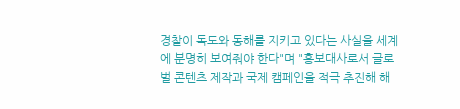경찰이 독도와 동해를 지키고 있다는 사실을 세계에 분명히 보여줘야 한다"며 "홍보대사로서 글로벌 콘텐츠 제작과 국제 캠페인을 적극 추진해 해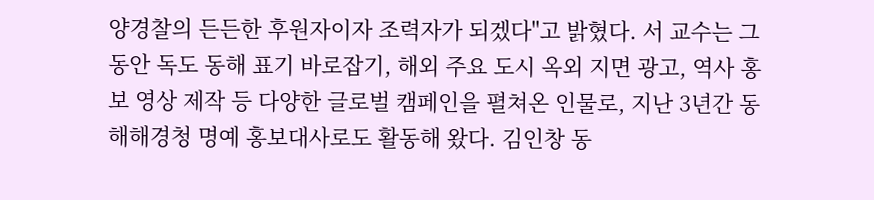양경찰의 든든한 후원자이자 조력자가 되겠다"고 밝혔다. 서 교수는 그동안 독도 동해 표기 바로잡기, 해외 주요 도시 옥외 지면 광고, 역사 홍보 영상 제작 등 다양한 글로벌 캠페인을 펼쳐온 인물로, 지난 3년간 동해해경청 명예 홍보대사로도 활동해 왔다. 김인창 동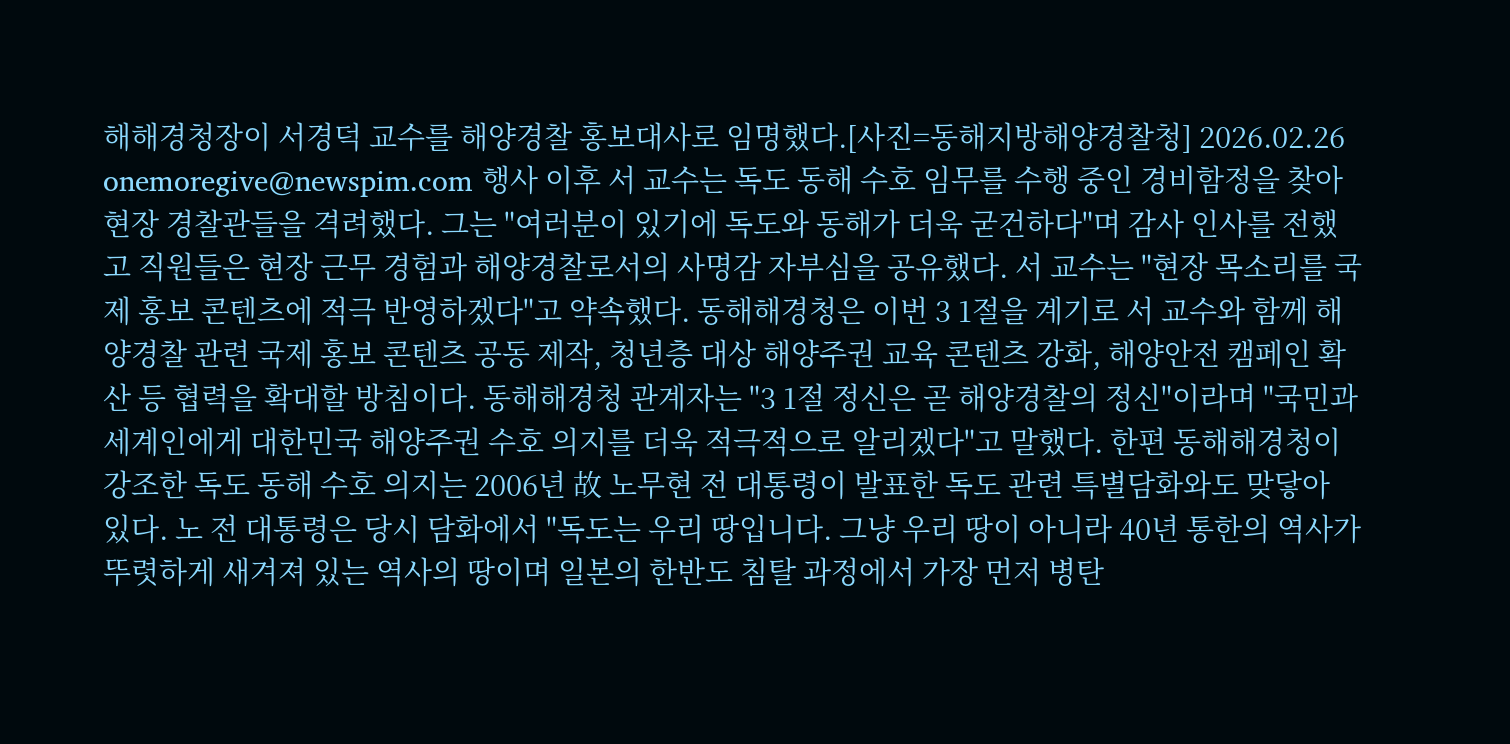해해경청장이 서경덕 교수를 해양경찰 홍보대사로 임명했다.[사진=동해지방해양경찰청] 2026.02.26 onemoregive@newspim.com 행사 이후 서 교수는 독도 동해 수호 임무를 수행 중인 경비함정을 찾아 현장 경찰관들을 격려했다. 그는 "여러분이 있기에 독도와 동해가 더욱 굳건하다"며 감사 인사를 전했고 직원들은 현장 근무 경험과 해양경찰로서의 사명감 자부심을 공유했다. 서 교수는 "현장 목소리를 국제 홍보 콘텐츠에 적극 반영하겠다"고 약속했다. 동해해경청은 이번 3 1절을 계기로 서 교수와 함께 해양경찰 관련 국제 홍보 콘텐츠 공동 제작, 청년층 대상 해양주권 교육 콘텐츠 강화, 해양안전 캠페인 확산 등 협력을 확대할 방침이다. 동해해경청 관계자는 "3 1절 정신은 곧 해양경찰의 정신"이라며 "국민과 세계인에게 대한민국 해양주권 수호 의지를 더욱 적극적으로 알리겠다"고 말했다. 한편 동해해경청이 강조한 독도 동해 수호 의지는 2006년 故 노무현 전 대통령이 발표한 독도 관련 특별담화와도 맞닿아 있다. 노 전 대통령은 당시 담화에서 "독도는 우리 땅입니다. 그냥 우리 땅이 아니라 40년 통한의 역사가 뚜렷하게 새겨져 있는 역사의 땅이며 일본의 한반도 침탈 과정에서 가장 먼저 병탄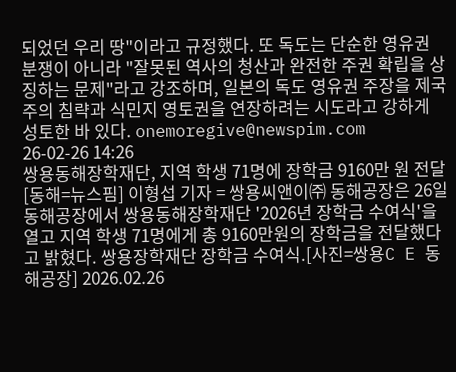되었던 우리 땅"이라고 규정했다. 또 독도는 단순한 영유권 분쟁이 아니라 "잘못된 역사의 청산과 완전한 주권 확립을 상징하는 문제"라고 강조하며, 일본의 독도 영유권 주장을 제국주의 침략과 식민지 영토권을 연장하려는 시도라고 강하게 성토한 바 있다. onemoregive@newspim.com 26-02-26 14:26
쌍용동해장학재단, 지역 학생 71명에 장학금 9160만 원 전달 [동해=뉴스핌] 이형섭 기자 = 쌍용씨앤이㈜ 동해공장은 26일 동해공장에서 쌍용동해장학재단 '2026년 장학금 수여식'을 열고 지역 학생 71명에게 총 9160만원의 장학금을 전달했다고 밝혔다. 쌍용장학재단 장학금 수여식.[사진=쌍용C E 동해공장] 2026.02.26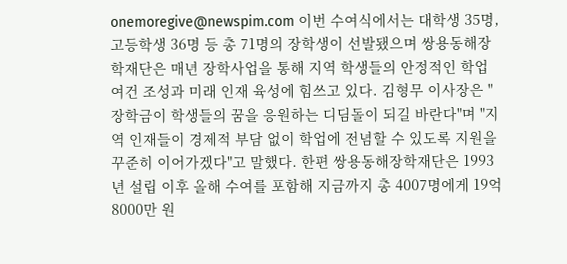onemoregive@newspim.com 이번 수여식에서는 대학생 35명, 고등학생 36명 등 총 71명의 장학생이 선발됐으며 쌍용동해장학재단은 매년 장학사업을 통해 지역 학생들의 안정적인 학업 여건 조성과 미래 인재 육성에 힘쓰고 있다. 김형무 이사장은 "장학금이 학생들의 꿈을 응원하는 디딤돌이 되길 바란다"며 "지역 인재들이 경제적 부담 없이 학업에 전념할 수 있도록 지원을 꾸준히 이어가겠다"고 말했다. 한편 쌍용동해장학재단은 1993년 설립 이후 올해 수여를 포함해 지금까지 총 4007명에게 19억8000만 원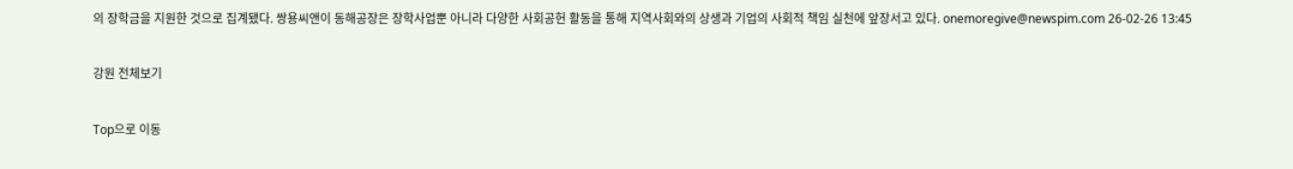의 장학금을 지원한 것으로 집계됐다. 쌍용씨앤이 동해공장은 장학사업뿐 아니라 다양한 사회공헌 활동을 통해 지역사회와의 상생과 기업의 사회적 책임 실천에 앞장서고 있다. onemoregive@newspim.com 26-02-26 13:45

강원 전체보기

Top으로 이동